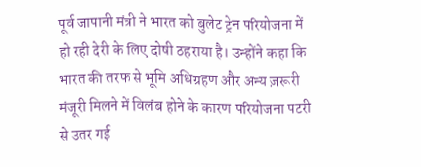पूर्व जापानी मंत्री ने भारत को बुलेट ट्रेन परियोजना में हो रही देरी के लिए दोषी ठहराया है। उन्होंने कहा कि भारत की तरफ से भूमि अधिग्रहण और अन्य ज़रूरी मंजूरी मिलने में विलंब होने के कारण परियोजना पटरी से उतर गई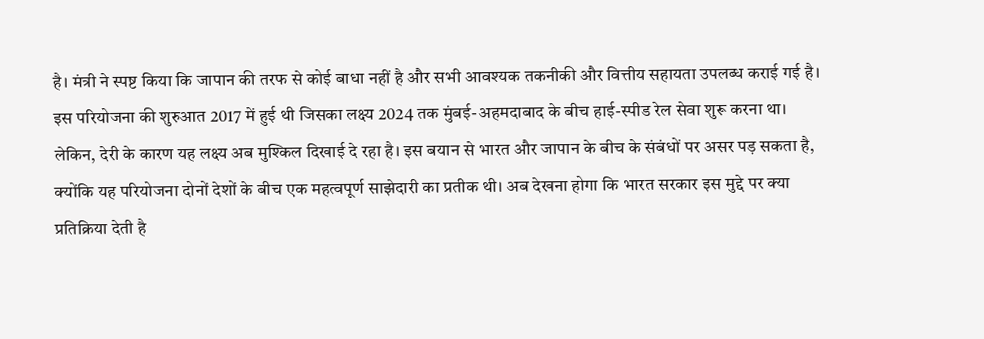है। मंत्री ने स्पष्ट किया कि जापान की तरफ से कोई बाधा नहीं है और सभी आवश्यक तकनीकी और वित्तीय सहायता उपलब्ध कराई गई है। इस परियोजना की शुरुआत 2017 में हुई थी जिसका लक्ष्य 2024 तक मुंबई-अहमदाबाद के बीच हाई-स्पीड रेल सेवा शुरू करना था। लेकिन, देरी के कारण यह लक्ष्य अब मुश्किल दिखाई दे रहा है। इस बयान से भारत और जापान के बीच के संबंधों पर असर पड़ सकता है, क्योंकि यह परियोजना दोनों देशों के बीच एक महत्वपूर्ण साझेदारी का प्रतीक थी। अब देखना होगा कि भारत सरकार इस मुद्दे पर क्या प्रतिक्रिया देती है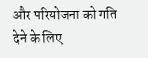और परियोजना को गति देने के लिए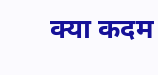क्या कदम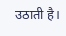उठाती है।